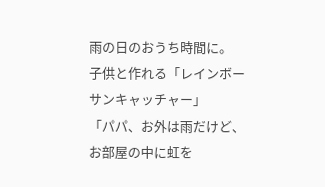雨の日のおうち時間に。
子供と作れる「レインボーサンキャッチャー」
「パパ、お外は雨だけど、お部屋の中に虹を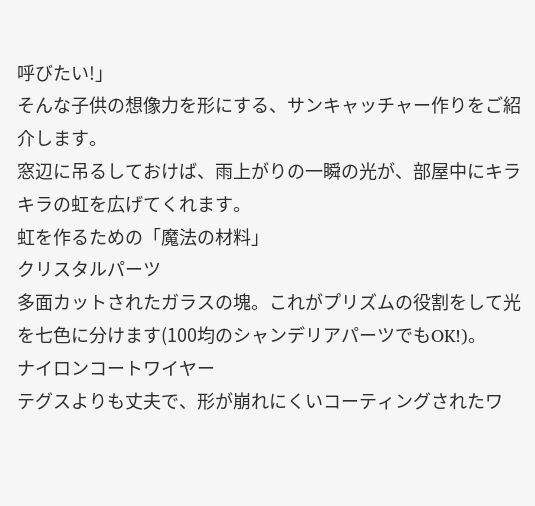呼びたい!」
そんな子供の想像力を形にする、サンキャッチャー作りをご紹介します。
窓辺に吊るしておけば、雨上がりの一瞬の光が、部屋中にキラキラの虹を広げてくれます。
虹を作るための「魔法の材料」
クリスタルパーツ
多面カットされたガラスの塊。これがプリズムの役割をして光を七色に分けます(100均のシャンデリアパーツでもOK!)。
ナイロンコートワイヤー
テグスよりも丈夫で、形が崩れにくいコーティングされたワ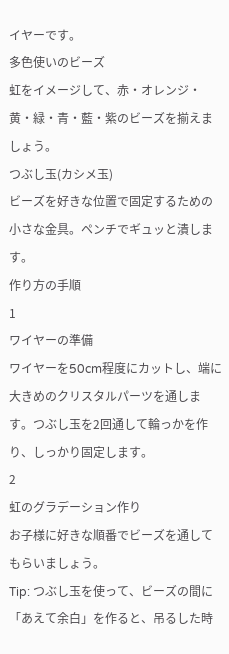イヤーです。
多色使いのビーズ
虹をイメージして、赤・オレンジ・黄・緑・青・藍・紫のビーズを揃えましょう。
つぶし玉(カシメ玉)
ビーズを好きな位置で固定するための小さな金具。ペンチでギュッと潰します。
作り方の手順
1
ワイヤーの準備
ワイヤーを50cm程度にカットし、端に大きめのクリスタルパーツを通します。つぶし玉を2回通して輪っかを作り、しっかり固定します。
2
虹のグラデーション作り
お子様に好きな順番でビーズを通してもらいましょう。
Tip: つぶし玉を使って、ビーズの間に「あえて余白」を作ると、吊るした時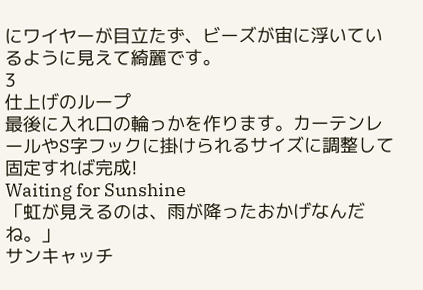にワイヤーが目立たず、ビーズが宙に浮いているように見えて綺麗です。
3
仕上げのループ
最後に入れ口の輪っかを作ります。カーテンレールやS字フックに掛けられるサイズに調整して固定すれば完成!
Waiting for Sunshine
「虹が見えるのは、雨が降ったおかげなんだね。」
サンキャッチ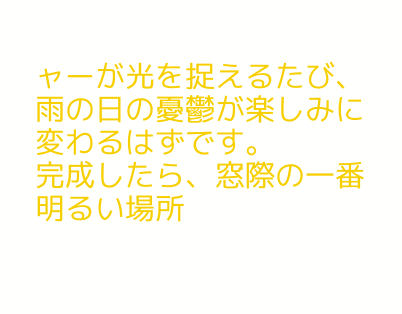ャーが光を捉えるたび、雨の日の憂鬱が楽しみに変わるはずです。
完成したら、窓際の一番明るい場所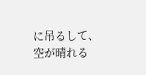に吊るして、
空が晴れる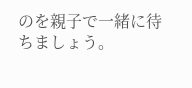のを親子で一緒に待ちましょう。